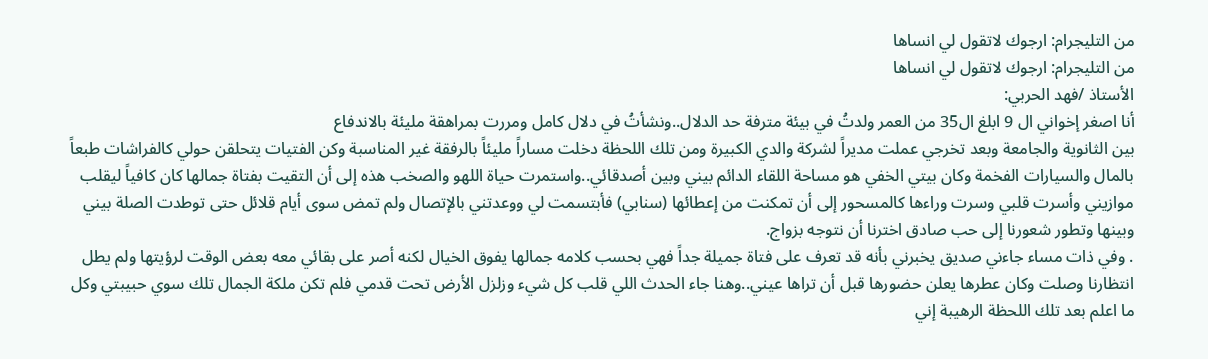من التليجرام: ارجوك لاتقول لي انساها
من التليجرام: ارجوك لاتقول لي انساها
الأستاذ /فهد الحربي:
أنا اصغر إخواني ال 9 ابلغ ال35 من العمر ولدتُ في بيئة مترفة حد الدلال..ونشأتُ في دلال كامل ومررت بمراهقة مليئة بالاندفاع
بين الثانوية والجامعة وبعد تخرجي عملت مديراً لشركة والدي الكبيرة ومن تلك اللحظة دخلت مساراً مليئاً بالرفقة غير المناسبة وكن الفتيات يتحلقن حولي كالفراشات طبعاً بالمال والسيارات الفخمة وكان بيتي الخفي هو مساحة اللقاء الدائم بيني وبين أصدقائي..واستمرت حياة اللهو والصخب هذه إلى أن التقيت بفتاة جمالها كان كافياً ليقلب موازيني وأسرت قلبي وسرت وراءها كالمسحور إلى أن تمكنت من إعطائها (سنابي) فأبتسمت لي ووعدتني بالإتصال ولم تمض سوى أيام قلائل حتى توطدت الصلة بيني وبينها وتطور شعورنا إلى حب صادق اخترنا أن نتوجه بزواج.
. وفي ذات مساء جاءني صديق يخبرني بأنه قد تعرف على فتاة جميلة جداً فهي بحسب كلامه جمالها يفوق الخيال لكنه أصر على بقائي معه بعض الوقت لرؤيتها ولم يطل انتظارنا وصلت وكان عطرها يعلن حضورها قبل أن تراها عيني..وهنا جاء الحدث اللي قلب كل شيء وزلزل الأرض تحت قدمي فلم تكن ملكة الجمال تلك سوي حبيبتي وكل ما اعلم بعد تلك اللحظة الرهيبة إني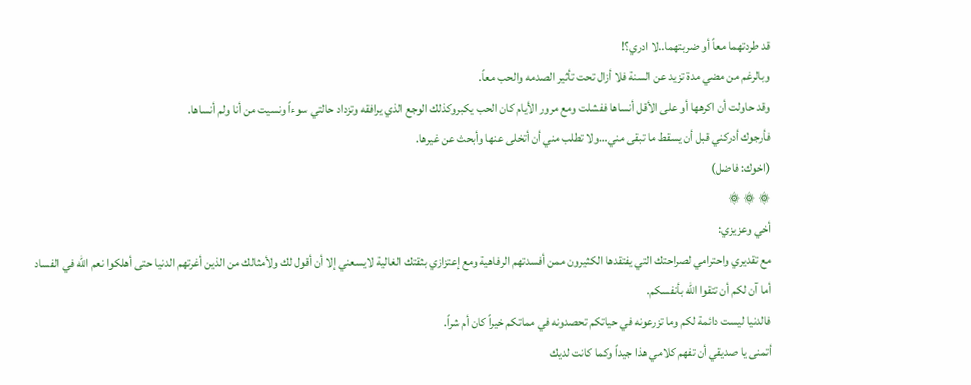قد طردتهما معاً أو ضربتهما..لا ادري؟!
وبالرغم من مضي مدة تزيد عن السنة فلا أزال تحت تأثير الصدمه والحب معاً.
وقد حاولت أن اكرهها أو على الأقل أنساها ففشلت ومع مرور الأيام كان الحب يكبروكذلك الوجع الذي يرافقه وتزداد حالتي سوءاً ونسيت من أنا ولم أنساها.
فأرجوك أدركني قبل أن يسقط ما تبقى مني…ولا تطلب مني أن أتخلى عنها وأبحث عن غيرها.
(اخوك: فاضل)
۞ ۞ ۞
أخي وعزيزي:
مع تقديري واحترامي لصراحتك التي يفتقدها الكثيرون ممن أفسدتهم الرفاهية ومع إعتزازي بثقتك الغالية لايسعني إلا أن أقول لك ولأمثالك من الذين أغرتهم الدنيا حتى أهلكوا نعم الله في الفساد أما آن لكم أن تتقوا الله بأنفسكم.
فالدنيا ليست دائمة لكم وما تزرعونه في حياتكم تحصدونه في مماتكم خيراً كان أم شراً.
أتمنى يا صديقي أن تفهم كلامي هذا جيداً وكما كانت لديك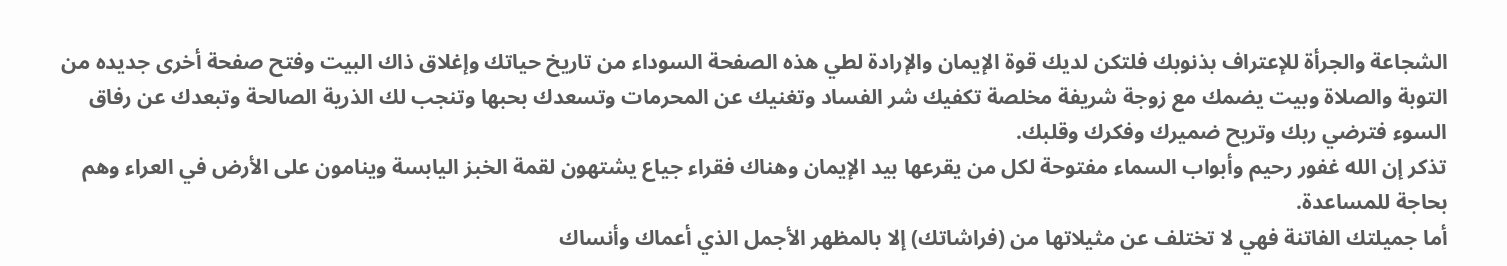الشجاعة والجرأة للإعتراف بذنوبك فلتكن لديك قوة الإيمان والإرادة لطي هذه الصفحة السوداء من تاريخ حياتك وإغلاق ذاك البيت وفتح صفحة أخرى جديده من التوبة والصلاة وبيت يضمك مع زوجة شريفة مخلصة تكفيك شر الفساد وتغنيك عن المحرمات وتسعدك بحبها وتنجب لك الذرية الصالحة وتبعدك عن رفاق السوء فترضي ربك وتريح ضميرك وفكرك وقلبك.
تذكر إن الله غفور رحيم وأبواب السماء مفتوحة لكل من يقرعها بيد الإيمان وهناك فقراء جياع يشتهون لقمة الخبز اليابسة وينامون على الأرض في العراء وهم بحاجة للمساعدة.
أما جميلتك الفاتنة فهي لا تختلف عن مثيلاتها من (فراشاتك) إلا بالمظهر الأجمل الذي أعماك وأنساك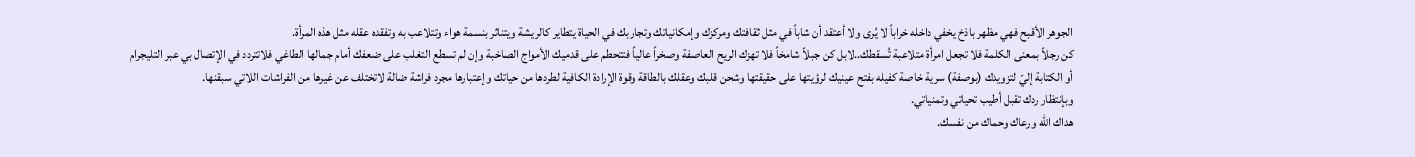الجوهر الأقبح فهي مظهر باذخ يخفي داخله خراباً لا يُرى ولا أعتقد أن شاباً في مثل ثقافتك ومركزك وإمكانياتك وتجاربك في الحياة يتطاير كالريشة ويتناثر بنسمة هواء وتتلاعب به وتفقده عقله مثل هذه المرأة.
كن رجلاً بمعنى الكلمة فلا تجعل امرأة متلاعبة تُسقطك..لابل كن جبلاً شامخاً فلا تهزك الريح العاصفة وصخراً عالياً فتتحطم على قدميك الأمواج الصاخبة وإن لم تسطع التغلب على ضعفك أمام جمالها الطاغي فلاتتردد في الإتصال بي عبر التليجرام أو الكتابة إليّ لتزويدك (بوصفة) سرية خاصة كفيله بفتح عينيك لرؤيتها على حقيقتها وشحن قلبك وعقلك بالطاقة وقوة الإرادة الكافية لطردها من حياتك وإعتبارها مجرد فراشة ضالة لاتختلف عن غيرها من الفراشات اللاتي سبقنها.
وبإنتظار ردك تقبل أطيب تحياتي وتمنياتي.
هداك الله ورعاك وحماك من نفسك.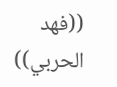((فهد الحربي))